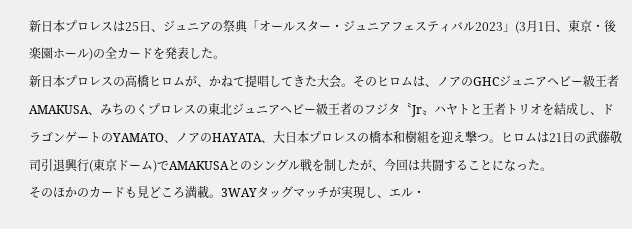新日本プロレスは25日、ジュニアの祭典「オールスター・ジュニアフェスティバル2023」(3月1日、東京・後楽園ホール)の全カードを発表した。
新日本プロレスの高橋ヒロムが、かねて提唱してきた大会。そのヒロムは、ノアのGHCジュニアヘビー級王者AMAKUSA、みちのくプロレスの東北ジュニアヘビー級王者のフジタ〝Jr〟ハヤトと王者トリオを結成し、ドラゴンゲートのYAMATO、ノアのHAYATA、大日本プロレスの橋本和樹組を迎え撃つ。ヒロムは21日の武藤敬司引退興行(東京ドーム)でAMAKUSAとのシングル戦を制したが、今回は共闘することになった。
そのほかのカードも見どころ満載。3WAYタッグマッチが実現し、エル・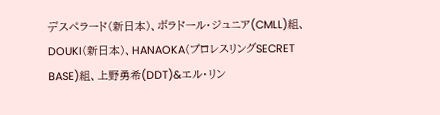デスペラード(新日本)、ボラドール・ジュニア(CMLL)組、DOUKI(新日本)、HANAOKA(プロレスリングSECRET BASE)組、上野勇希(DDT)&エル・リン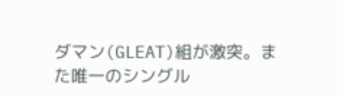ダマン(GLEAT)組が激突。また唯一のシングル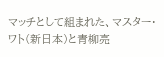マッチとして組まれた、マスター・ワト(新日本)と青柳亮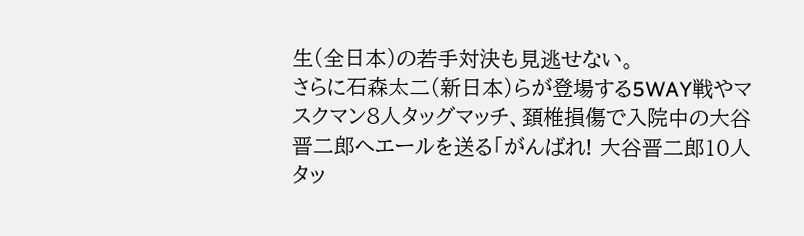生(全日本)の若手対決も見逃せない。
さらに石森太二(新日本)らが登場する5WAY戦やマスクマン8人タッグマッチ、頚椎損傷で入院中の大谷晋二郎へエールを送る「がんばれ! 大谷晋二郎10人タッ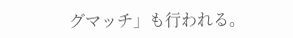グマッチ」も行われる。